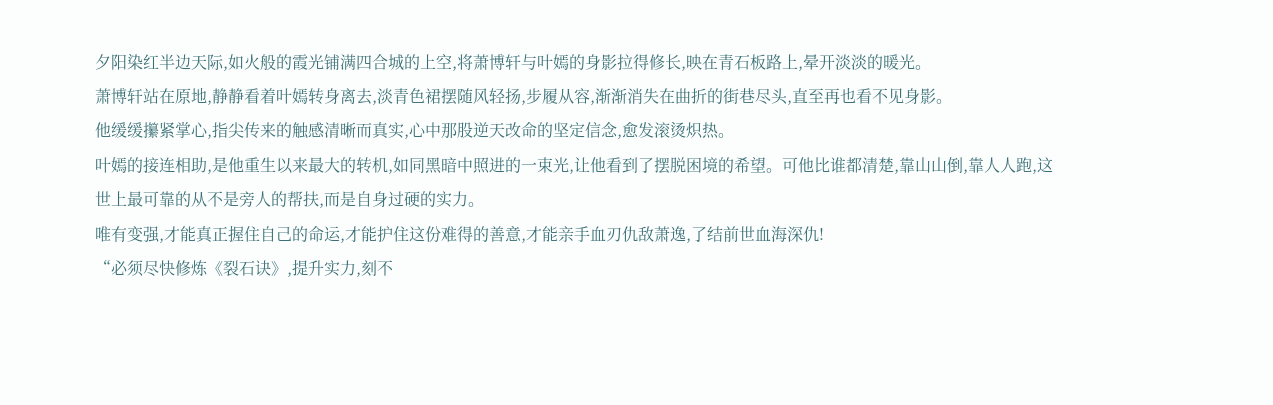夕阳染红半边天际,如火般的霞光铺满四合城的上空,将萧博轩与叶嫣的身影拉得修长,映在青石板路上,晕开淡淡的暖光。
萧博轩站在原地,静静看着叶嫣转身离去,淡青色裙摆随风轻扬,步履从容,渐渐消失在曲折的街巷尽头,直至再也看不见身影。
他缓缓攥紧掌心,指尖传来的触感清晰而真实,心中那股逆天改命的坚定信念,愈发滚烫炽热。
叶嫣的接连相助,是他重生以来最大的转机,如同黑暗中照进的一束光,让他看到了摆脱困境的希望。可他比谁都清楚,靠山山倒,靠人人跑,这世上最可靠的从不是旁人的帮扶,而是自身过硬的实力。
唯有变强,才能真正握住自己的命运,才能护住这份难得的善意,才能亲手血刃仇敌萧逸,了结前世血海深仇!
“必须尽快修炼《裂石诀》,提升实力,刻不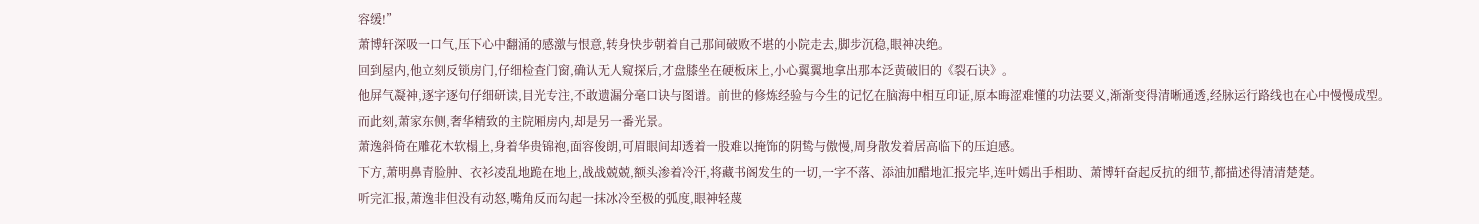容缓!”
萧博轩深吸一口气,压下心中翻涌的感激与恨意,转身快步朝着自己那间破败不堪的小院走去,脚步沉稳,眼神决绝。
回到屋内,他立刻反锁房门,仔细检查门窗,确认无人窥探后,才盘膝坐在硬板床上,小心翼翼地拿出那本泛黄破旧的《裂石诀》。
他屏气凝神,逐字逐句仔细研读,目光专注,不敢遗漏分毫口诀与图谱。前世的修炼经验与今生的记忆在脑海中相互印证,原本晦涩难懂的功法要义,渐渐变得清晰通透,经脉运行路线也在心中慢慢成型。
而此刻,萧家东侧,奢华精致的主院厢房内,却是另一番光景。
萧逸斜倚在雕花木软榻上,身着华贵锦袍,面容俊朗,可眉眼间却透着一股难以掩饰的阴鸷与傲慢,周身散发着居高临下的压迫感。
下方,萧明鼻青脸肿、衣衫凌乱地跪在地上,战战兢兢,额头渗着冷汗,将藏书阁发生的一切,一字不落、添油加醋地汇报完毕,连叶嫣出手相助、萧博轩奋起反抗的细节,都描述得清清楚楚。
听完汇报,萧逸非但没有动怒,嘴角反而勾起一抹冰冷至极的弧度,眼神轻蔑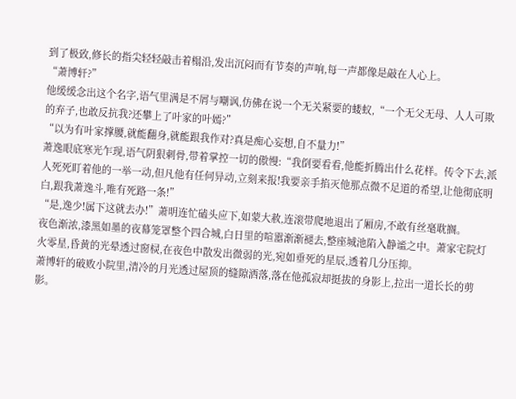到了极致,修长的指尖轻轻敲击着榻沿,发出沉闷而有节奏的声响,每一声都像是敲在人心上。
“萧博轩?”
他缓缓念出这个名字,语气里满是不屑与嘲讽,仿佛在说一个无关紧要的蝼蚁,“一个无父无母、人人可欺的弃子,也敢反抗我?还攀上了叶家的叶嫣?”
“以为有叶家撑腰,就能翻身,就能跟我作对?真是痴心妄想,自不量力!”
萧逸眼底寒光乍现,语气阴狠刺骨,带着掌控一切的傲慢:“我倒要看看,他能折腾出什么花样。传令下去,派人死死盯着他的一举一动,但凡他有任何异动,立刻来报!我要亲手掐灭他那点微不足道的希望,让他彻底明白,跟我萧逸斗,唯有死路一条!”
“是,逸少!属下这就去办!”萧明连忙磕头应下,如蒙大赦,连滚带爬地退出了厢房,不敢有丝毫耽搁。
夜色渐浓,漆黑如墨的夜幕笼罩整个四合城,白日里的喧嚣渐渐褪去,整座城池陷入静谧之中。萧家宅院灯火零星,昏黄的光晕透过窗棂,在夜色中散发出微弱的光,宛如垂死的星辰,透着几分压抑。
萧博轩的破败小院里,清冷的月光透过屋顶的缝隙洒落,落在他孤寂却挺拔的身影上,拉出一道长长的剪影。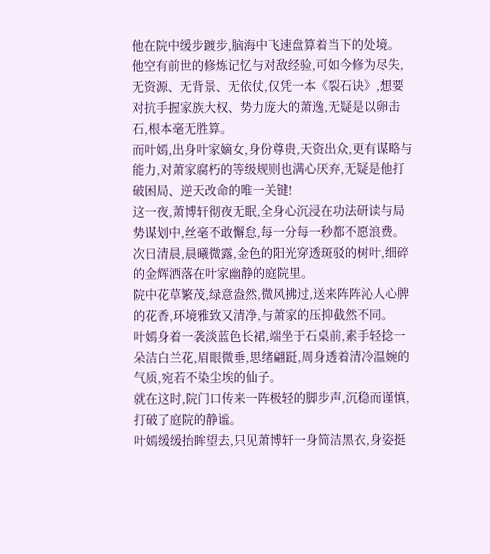他在院中缓步踱步,脑海中飞速盘算着当下的处境。
他空有前世的修炼记忆与对敌经验,可如今修为尽失,无资源、无背景、无依仗,仅凭一本《裂石诀》,想要对抗手握家族大权、势力庞大的萧逸,无疑是以卵击石,根本毫无胜算。
而叶嫣,出身叶家嫡女,身份尊贵,天资出众,更有谋略与能力,对萧家腐朽的等级规则也满心厌弃,无疑是他打破困局、逆天改命的唯一关键!
这一夜,萧博轩彻夜无眠,全身心沉浸在功法研读与局势谋划中,丝毫不敢懈怠,每一分每一秒都不愿浪费。
次日清晨,晨曦微露,金色的阳光穿透斑驳的树叶,细碎的金辉洒落在叶家幽静的庭院里。
院中花草繁茂,绿意盎然,微风拂过,送来阵阵沁人心脾的花香,环境雅致又清净,与萧家的压抑截然不同。
叶嫣身着一袭淡蓝色长裙,端坐于石桌前,素手轻捻一朵洁白兰花,眉眼微垂,思绪翩跹,周身透着清冷温婉的气质,宛若不染尘埃的仙子。
就在这时,院门口传来一阵极轻的脚步声,沉稳而谨慎,打破了庭院的静谧。
叶嫣缓缓抬眸望去,只见萧博轩一身简洁黑衣,身姿挺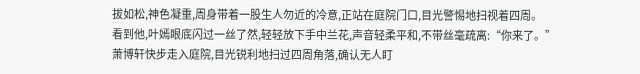拔如松,神色凝重,周身带着一股生人勿近的冷意,正站在庭院门口,目光警惕地扫视着四周。
看到他,叶嫣眼底闪过一丝了然,轻轻放下手中兰花,声音轻柔平和,不带丝毫疏离:“你来了。”
萧博轩快步走入庭院,目光锐利地扫过四周角落,确认无人盯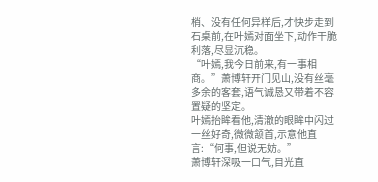梢、没有任何异样后,才快步走到石桌前,在叶嫣对面坐下,动作干脆利落,尽显沉稳。
“叶嫣,我今日前来,有一事相商。”萧博轩开门见山,没有丝毫多余的客套,语气诚恳又带着不容置疑的坚定。
叶嫣抬眸看他,清澈的眼眸中闪过一丝好奇,微微颔首,示意他直言:“何事,但说无妨。”
萧博轩深吸一口气,目光直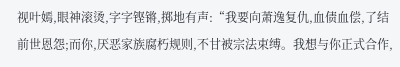视叶嫣,眼神滚烫,字字铿锵,掷地有声:“我要向萧逸复仇,血债血偿,了结前世恩怨;而你,厌恶家族腐朽规则,不甘被宗法束缚。我想与你正式合作,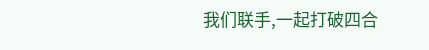我们联手,一起打破四合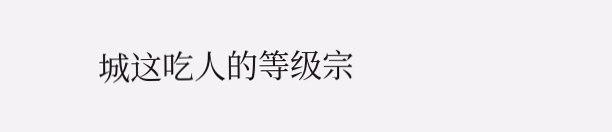城这吃人的等级宗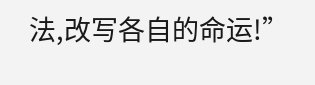法,改写各自的命运!”